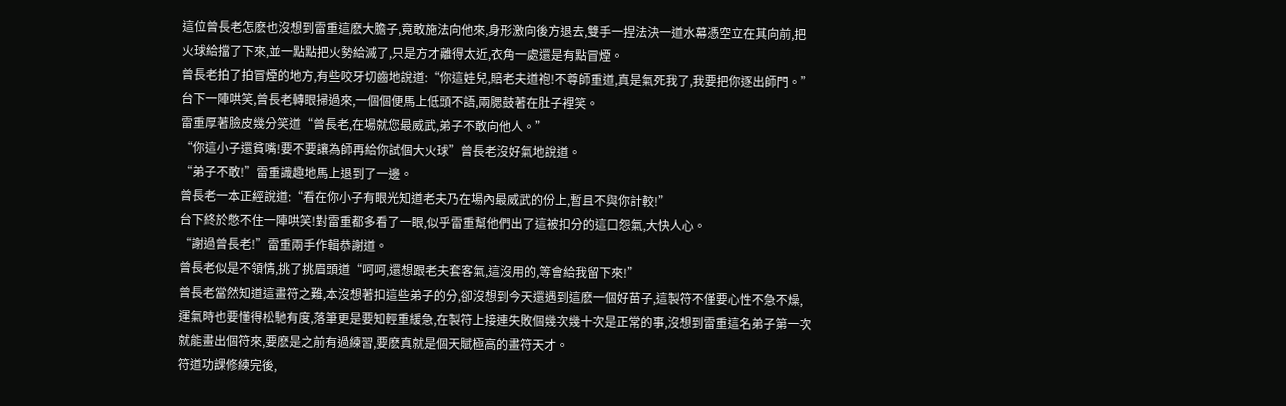這位曾長老怎麽也沒想到雷重這麽大膽子,竟敢施法向他來,身形激向後方退去,雙手一捏法決一道水幕憑空立在其向前,把火球給擋了下來,並一點點把火勢給滅了,只是方才離得太近,衣角一處還是有點冒煙。
曾長老拍了拍冒煙的地方,有些咬牙切齒地說道:“你這娃兒,賠老夫道袍!不尊師重道,真是氣死我了,我要把你逐出師門。”
台下一陣哄笑,曾長老轉眼掃過來,一個個便馬上低頭不語,兩腮鼓著在肚子裡笑。
雷重厚著臉皮幾分笑道“曾長老,在場就您最威武,弟子不敢向他人。”
“你這小子還貧嘴!要不要讓為師再給你試個大火球”曾長老沒好氣地說道。
“弟子不敢!”雷重識趣地馬上退到了一邊。
曾長老一本正經說道:“看在你小子有眼光知道老夫乃在場內最威武的份上,暫且不與你計較!”
台下終於憋不住一陣哄笑!對雷重都多看了一眼,似乎雷重幫他們出了這被扣分的這口怨氣,大快人心。
“謝過曾長老!”雷重兩手作輯恭謝道。
曾長老似是不領情,挑了挑眉頭道“呵呵,還想跟老夫套客氣,這沒用的,等會給我留下來!”
曾長老當然知道這畫符之難,本沒想著扣這些弟子的分,卻沒想到今天還遇到這麽一個好苗子,這製符不僅要心性不急不燥,運氣時也要懂得松馳有度,落筆更是要知輕重緩急,在製符上接連失敗個幾次幾十次是正常的事,沒想到雷重這名弟子第一次就能畫出個符來,要麽是之前有過練習,要麽真就是個天賦極高的畫符天才。
符道功課修練完後,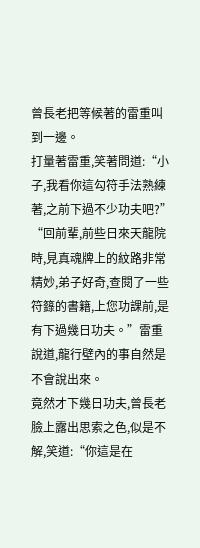曾長老把等候著的雷重叫到一邊。
打量著雷重,笑著問道:“小子,我看你這勾符手法熟練著,之前下過不少功夫吧?”
“回前輩,前些日來天龍院時,見真魂牌上的紋路非常精妙,弟子好奇,查閱了一些符籙的書籍,上您功課前,是有下過幾日功夫。”雷重說道,龍行壁內的事自然是不會說出來。
竟然才下幾日功夫,曾長老臉上露出思索之色,似是不解,笑道:“你這是在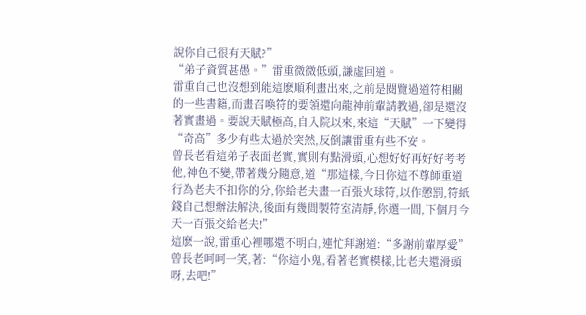說你自己很有天賦?”
“弟子資質甚愚。”雷重微微低頭,謙虛回道。
雷重自己也沒想到能這麽順利畫出來,之前是閱覽過道符相關的一些書籍,而畫召喚符的要領還向龍神前輩請教過,卻是還沒著實畫過。要說天賦極高,自入院以來,來這“天賦”一下變得“奇高”多少有些太過於突然,反倒讓雷重有些不安。
曾長老看這弟子表面老實,實則有點滑頭,心想好好再好好考考他,神色不變,帶著幾分隨意,道“那這樣,今日你這不尊師重道行為老夫不扣你的分,你給老夫畫一百張火球符,以作懲罰,符紙錢自己想辦法解決,後面有幾間製符室清靜,你選一間,下個月今天一百張交給老夫!”
這麽一說,雷重心裡哪還不明白,連忙拜謝道:“多謝前輩厚愛”
曾長老呵呵一笑,著:“你這小鬼,看著老實模樣,比老夫還滑頭呀,去吧!”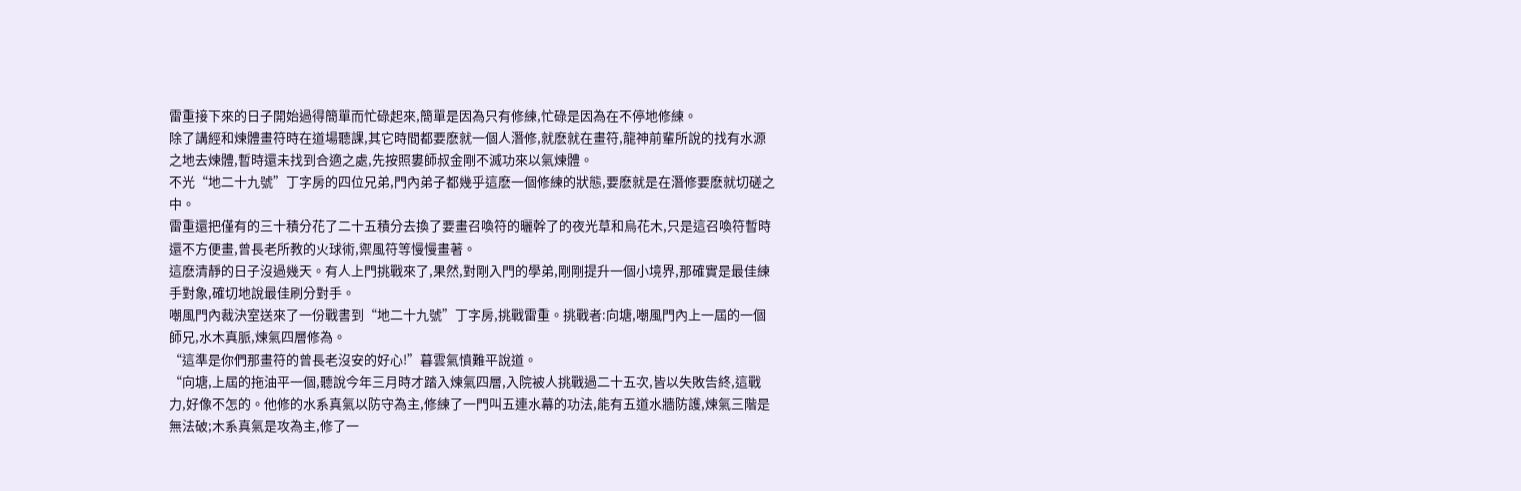雷重接下來的日子開始過得簡單而忙碌起來,簡單是因為只有修練,忙碌是因為在不停地修練。
除了講經和煉體畫符時在道場聽課,其它時間都要麽就一個人潛修,就麽就在畫符,龍神前輩所說的找有水源之地去煉體,暫時還未找到合適之處,先按照婁師叔金剛不滅功來以氣煉體。
不光“地二十九號”丁字房的四位兄弟,門內弟子都幾乎這麽一個修練的狀態,要麽就是在潛修要麽就切磋之中。
雷重還把僅有的三十積分花了二十五積分去換了要畫召喚符的曬幹了的夜光草和烏花木,只是這召喚符暫時還不方便畫,曾長老所教的火球術,禦風符等慢慢畫著。
這麽清靜的日子沒過幾天。有人上門挑戰來了,果然,對剛入門的學弟,剛剛提升一個小境界,那確實是最佳練手對象,確切地說最佳刷分對手。
嘲風門內裁決室送來了一份戰書到“地二十九號”丁字房,挑戰雷重。挑戰者:向塘,嘲風門內上一屆的一個師兄,水木真脈,煉氣四層修為。
“這準是你們那畫符的曾長老沒安的好心!”暮雲氣憤難平說道。
“向塘,上屆的拖油平一個,聽說今年三月時才踏入煉氣四層,入院被人挑戰過二十五次,皆以失敗告終,這戰力,好像不怎的。他修的水系真氣以防守為主,修練了一門叫五連水幕的功法,能有五道水牆防護,煉氣三階是無法破;木系真氣是攻為主,修了一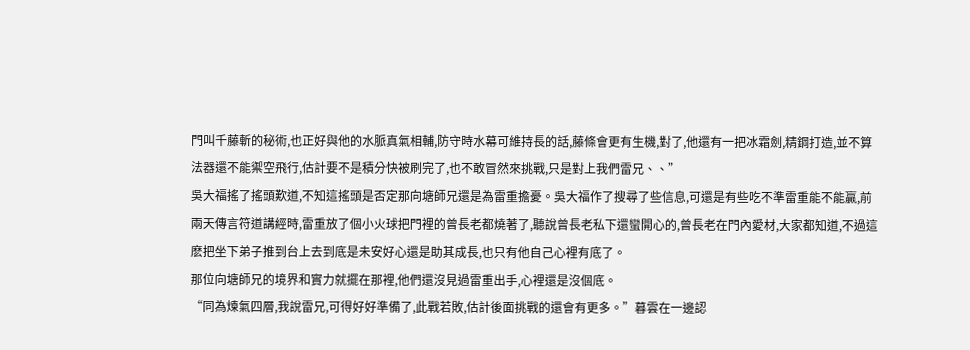門叫千藤斬的秘術,也正好與他的水脈真氣相輔,防守時水幕可維持長的話,藤條會更有生機,對了,他還有一把冰霜劍,精鋼打造,並不算法器還不能禦空飛行,估計要不是積分快被刷完了,也不敢冒然來挑戰,只是對上我們雷兄、、”
吳大福搖了搖頭歎道,不知這搖頭是否定那向塘師兄還是為雷重擔憂。吳大福作了搜尋了些信息,可還是有些吃不準雷重能不能贏,前兩天傳言符道講經時,雷重放了個小火球把門裡的曾長老都燒著了,聽說曾長老私下還蠻開心的,曾長老在門內愛材,大家都知道,不過這麽把坐下弟子推到台上去到底是未安好心還是助其成長,也只有他自己心裡有底了。
那位向塘師兄的境界和實力就擺在那裡,他們還沒見過雷重出手,心裡還是沒個底。
“同為煉氣四層,我說雷兄,可得好好準備了,此戰若敗,估計後面挑戰的還會有更多。”暮雲在一邊認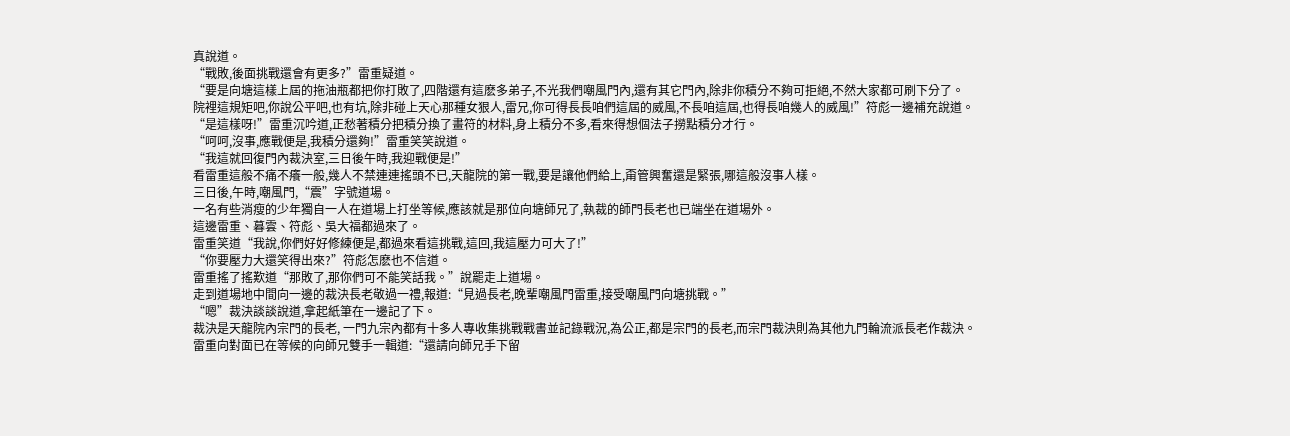真說道。
“戰敗,後面挑戰還會有更多?”雷重疑道。
“要是向塘這樣上屆的拖油瓶都把你打敗了,四階還有這麽多弟子,不光我們嘲風門內,還有其它門內,除非你積分不夠可拒絕,不然大家都可刷下分了。
院裡這規矩吧,你說公平吧,也有坑,除非碰上天心那種女狠人,雷兄,你可得長長咱們這屆的威風,不長咱這屆,也得長咱幾人的威風!”符彪一邊補充說道。
“是這樣呀!”雷重沉吟道,正愁著積分把積分換了畫符的材料,身上積分不多,看來得想個法子撈點積分才行。
“呵呵,沒事,應戰便是,我積分還夠!”雷重笑笑說道。
“我這就回復門內裁決室,三日後午時,我迎戰便是!”
看雷重這般不痛不癢一般,幾人不禁連連搖頭不已,天龍院的第一戰,要是讓他們給上,甭管興奮還是緊張,哪這般沒事人樣。
三日後,午時,嘲風門,“震”字號道場。
一名有些消瘦的少年獨自一人在道場上打坐等候,應該就是那位向塘師兄了,執裁的師門長老也已端坐在道場外。
這邊雷重、暮雲、符彪、吳大福都過來了。
雷重笑道“我說,你們好好修練便是,都過來看這挑戰,這回,我這壓力可大了!”
“你要壓力大還笑得出來?”符彪怎麽也不信道。
雷重搖了搖歎道“那敗了,那你們可不能笑話我。”說罷走上道場。
走到道場地中間向一邊的裁決長老敬過一禮,報道:“見過長老,晚輩嘲風門雷重,接受嘲風門向塘挑戰。”
“嗯”裁決談談說道,拿起紙筆在一邊記了下。
裁決是天龍院內宗門的長老, 一門九宗內都有十多人專收集挑戰戰書並記錄戰況,為公正,都是宗門的長老,而宗門裁決則為其他九門輪流派長老作裁決。
雷重向對面已在等候的向師兄雙手一輯道:“還請向師兄手下留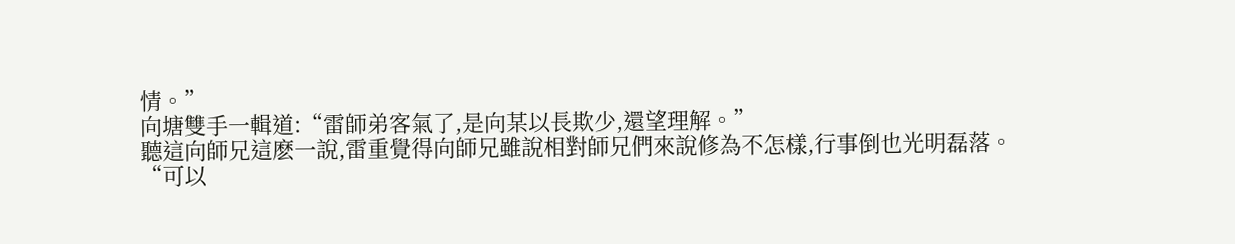情。”
向塘雙手一輯道:“雷師弟客氣了,是向某以長欺少,還望理解。”
聽這向師兄這麽一說,雷重覺得向師兄雖說相對師兄們來說修為不怎樣,行事倒也光明磊落。
“可以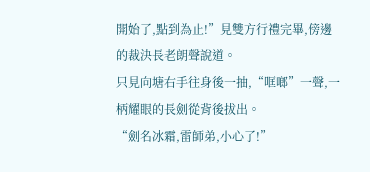開始了,點到為止!”見雙方行禮完畢,傍邊的裁決長老朗聲說道。
只見向塘右手往身後一抽,“哐啷”一聲,一柄耀眼的長劍從背後拔出。
“劍名冰霜,雷師弟,小心了!”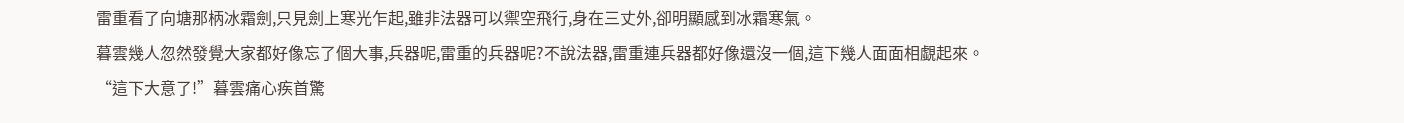雷重看了向塘那柄冰霜劍,只見劍上寒光乍起,雖非法器可以禦空飛行,身在三丈外,卻明顯感到冰霜寒氣。
暮雲幾人忽然發覺大家都好像忘了個大事,兵器呢,雷重的兵器呢?不說法器,雷重連兵器都好像還沒一個,這下幾人面面相覷起來。
“這下大意了!”暮雲痛心疾首驚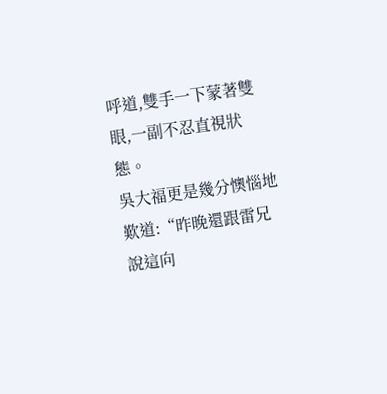呼道,雙手一下蒙著雙眼,一副不忍直視狀態。
吳大福更是幾分懊惱地歎道:“昨晚還跟雷兄說這向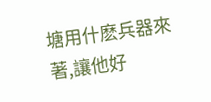塘用什麽兵器來著,讓他好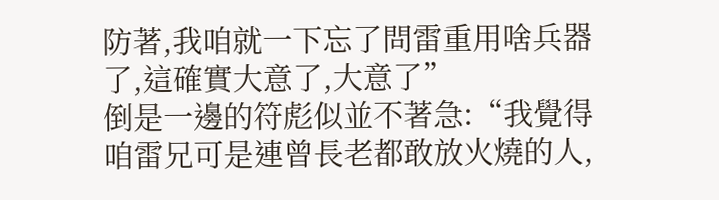防著,我咱就一下忘了問雷重用啥兵器了,這確實大意了,大意了”
倒是一邊的符彪似並不著急:“我覺得咱雷兄可是連曾長老都敢放火燒的人,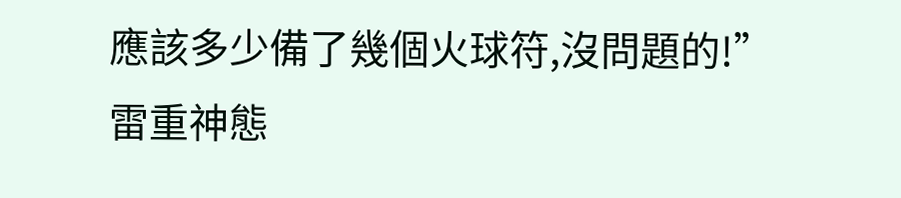應該多少備了幾個火球符,沒問題的!”
雷重神態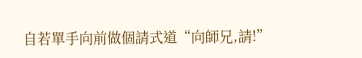自若單手向前做個請式道“向師兄,請!”